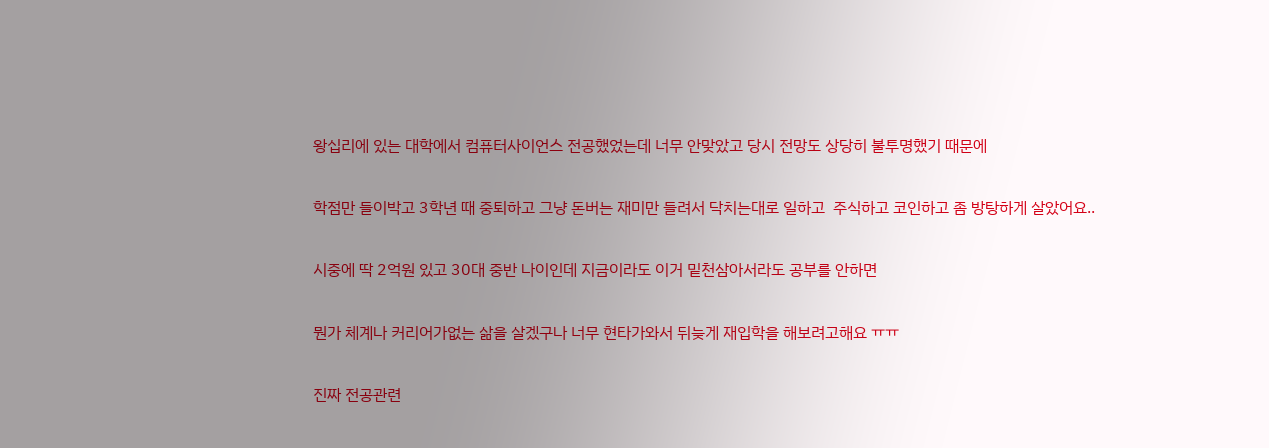왕십리에 있는 대학에서 컴퓨터사이언스 전공했었는데 너무 안맞았고 당시 전망도 상당히 불투명했기 때문에


학점만 들이박고 3학년 때 중퇴하고 그냥 돈버는 재미만 들려서 닥치는대로 일하고  주식하고 코인하고 좀 방탕하게 살았어요..


시중에 딱 2억원 있고 30대 중반 나이인데 지금이라도 이거 밑천삼아서라도 공부를 안하면


뭔가 체계나 커리어가없는 삶을 살겠구나 너무 현타가와서 뒤늦게 재입학을 해보려고해요 ㅠㅠ


진짜 전공관련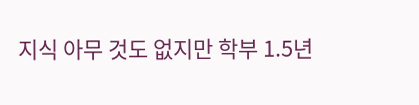지식 아무 것도 없지만 학부 1.5년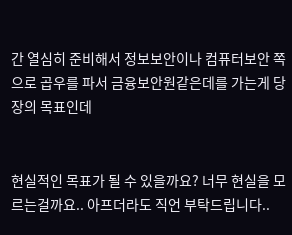간 열심히 준비해서 정보보안이나 컴퓨터보안 쪽으로 곱우를 파서 금융보안원같은데를 가는게 당장의 목표인데


현실적인 목표가 될 수 있을까요? 너무 현실을 모르는걸까요.. 아프더라도 직언 부탁드립니다..